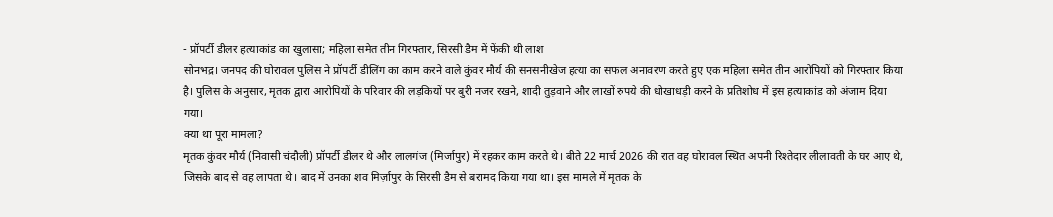- प्रॉपर्टी डीलर हत्याकांड का खुलासा; महिला समेत तीन गिरफ्तार, सिरसी डैम में फेंकी थी लाश
सोनभद्र। जनपद की घोरावल पुलिस ने प्रॉपर्टी डीलिंग का काम करने वाले कुंवर मौर्य की सनसनीखेज हत्या का सफल अनावरण करते हुए एक महिला समेत तीन आरोपियों को गिरफ्तार किया है। पुलिस के अनुसार, मृतक द्वारा आरोपियों के परिवार की लड़कियों पर बुरी नजर रखने, शादी तुड़वाने और लाखों रुपये की धोखाधड़ी करने के प्रतिशोध में इस हत्याकांड को अंजाम दिया गया।
क्या था पूरा मामला?
मृतक कुंवर मौर्य (निवासी चंदौली) प्रॉपर्टी डीलर थे और लालगंज (मिर्जापुर) में रहकर काम करते थे। बीते 22 मार्च 2026 की रात वह घोरावल स्थित अपनी रिश्तेदार लीलावती के घर आए थे, जिसके बाद से वह लापता थे। बाद में उनका शव मिर्ज़ापुर के सिरसी डैम से बरामद किया गया था। इस मामले में मृतक के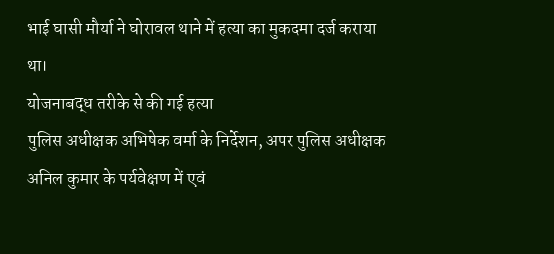भाई घासी मौर्या ने घोरावल थाने में हत्या का मुकदमा दर्ज कराया था।
योजनाबद्ध तरीके से की गई हत्या
पुलिस अधीक्षक अभिषेक वर्मा के निर्देशन, अपर पुलिस अधीक्षक अनिल कुमार के पर्यवेक्षण में एवं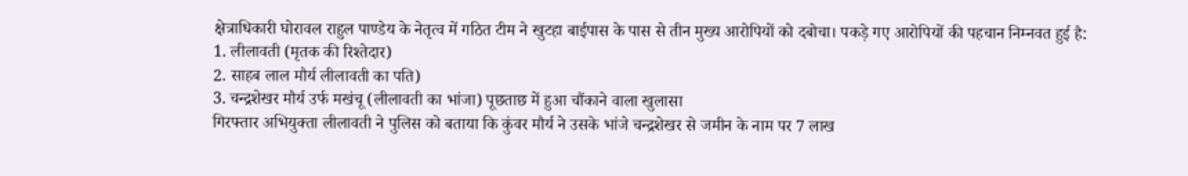क्षेत्राधिकारी घोरावल राहुल पाण्डेय के नेतृत्व में गठित टीम ने खुटहा बाईपास के पास से तीन मुख्य आरोपियों को दबोचा। पकड़े गए आरोपियों की पहचान निम्नवत हुई है:
1. लीलावती (मृतक की रिश्तेदार)
2. साहब लाल मौर्य लीलावती का पति)
3. चन्द्रशेखर मौर्य उर्फ मखंचू (लीलावती का भांजा) पूछताछ में हुआ चौंकाने वाला खुलासा
गिरफ्तार अभियुक्ता लीलावती ने पुलिस को बताया कि कुंवर मौर्य ने उसके भांजे चन्द्रशेखर से जमीन के नाम पर 7 लाख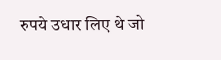रुपये उधार लिए थे जो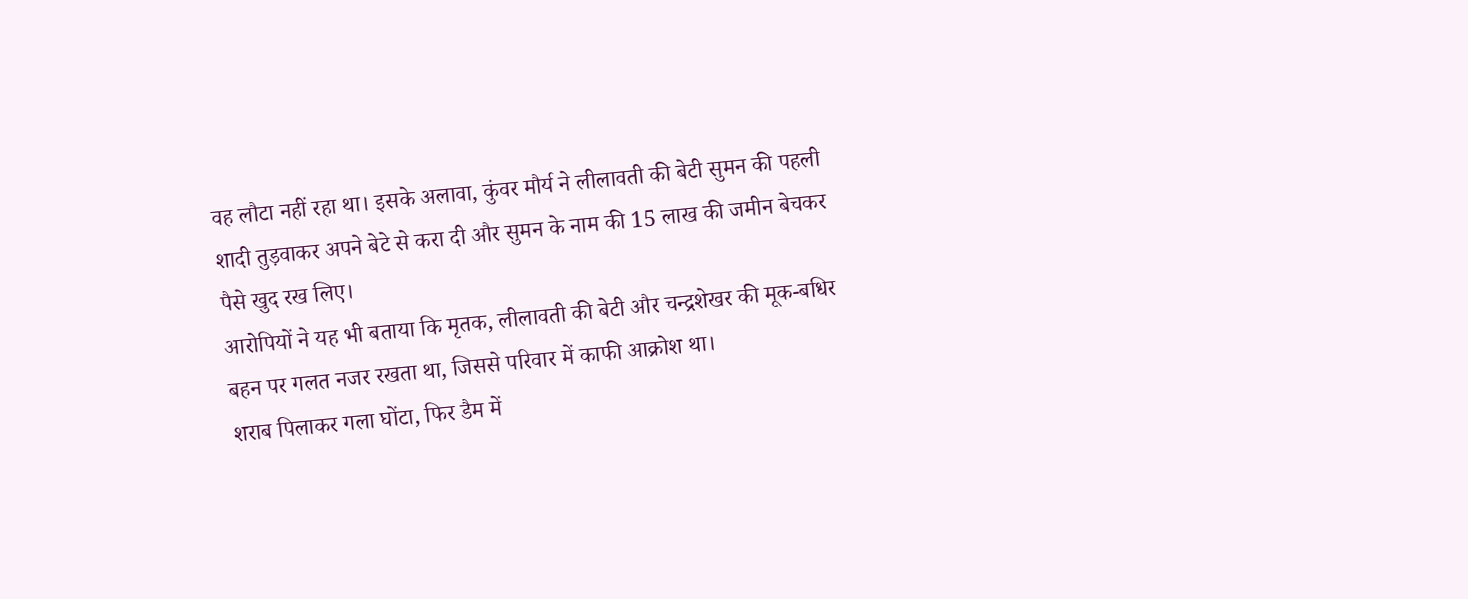वह लौटा नहीं रहा था। इसके अलावा, कुंवर मौर्य ने लीलावती की बेटी सुमन की पहली शादी तुड़वाकर अपने बेटे से करा दी और सुमन के नाम की 15 लाख की जमीन बेचकर पैसे खुद रख लिए।
आरोपियों ने यह भी बताया कि मृतक, लीलावती की बेटी और चन्द्रशेखर की मूक-बधिर बहन पर गलत नजर रखता था, जिससे परिवार में काफी आक्रोश था।
शराब पिलाकर गला घोंटा, फिर डैम में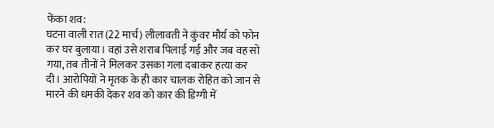फेंका शव:
घटना वाली रात (22 मार्च) लीलावती ने कुंवर मौर्य को फोन कर घर बुलाया। वहां उसे शराब पिलाई गई और जब वह सो गया, तब तीनों ने मिलकर उसका गला दबाकर हत्या कर दी। आरोपियों ने मृतक के ही कार चालक रोहित को जान से मारने की धमकी देकर शव को कार की डिग्गी में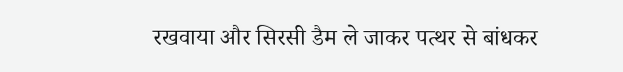रखवाया और सिरसी डैम ले जाकर पत्थर से बांधकर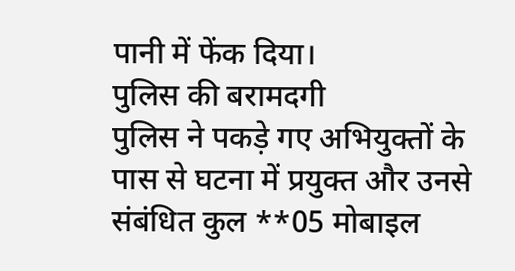पानी में फेंक दिया।
पुलिस की बरामदगी
पुलिस ने पकड़े गए अभियुक्तों के पास से घटना में प्रयुक्त और उनसे संबंधित कुल **05 मोबाइल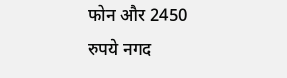फोन और 2450 रुपये नगद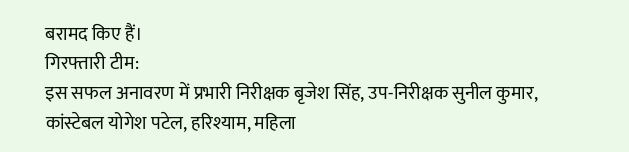बरामद किए हैं।
गिरफ्तारी टीम:
इस सफल अनावरण में प्रभारी निरीक्षक बृजेश सिंह, उप-निरीक्षक सुनील कुमार, कांस्टेबल योगेश पटेल, हरिश्याम, महिला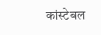कांस्टेबल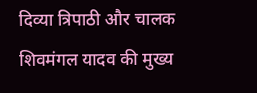दिव्या त्रिपाठी और चालक शिवमंगल यादव की मुख्य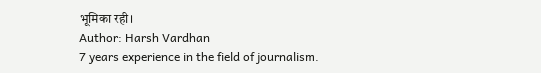भूमिका रही।
Author: Harsh Vardhan
7 years experience in the field of journalism.